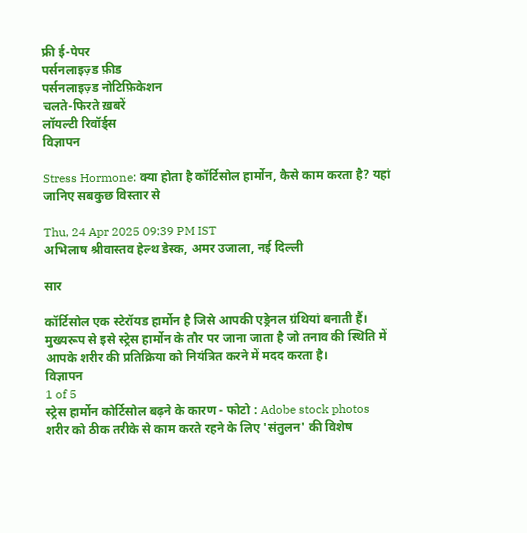फ्री ई-पेपर
पर्सनलाइज़्ड फ़ीड
पर्सनलाइज़्ड नोटिफ़िकेशन
चलते-फिरते ख़बरें
लॉयल्टी रिवॉर्ड्स
विज्ञापन

Stress Hormone: क्या होता है कॉर्टिसोल हार्मोन, कैसे काम करता है? यहां जानिए सबकुछ विस्तार से

Thu, 24 Apr 2025 09:39 PM IST
अभिलाष श्रीवास्तव हेल्थ डेस्क, अमर उजाला, नई दिल्ली

सार

कॉर्टिसोल एक स्टेरॉयड हार्मोन है जिसे आपकी एड्रेनल ग्रंथियां बनाती हैं। मुख्यरूप से इसे स्ट्रेस हार्मोन के तौर पर जाना जाता है जो तनाव की स्थिति में आपके शरीर की प्रतिक्रिया को नियंत्रित करने में मदद करता है।
विज्ञापन
1 of 5
स्ट्रेस हार्मोन कोर्टिसोल बढ़ने के कारण - फोटो : Adobe stock photos
शरीर को ठीक तरीके से काम करते रहने के लिए 'संतुलन' की विशेष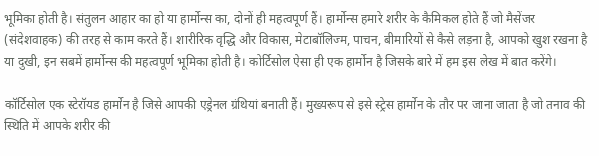भूमिका होती है। संतुलन आहार का हो या हार्मोन्स का, दोनों ही महत्वपूर्ण हैं। हार्मोन्स हमारे शरीर के कैमिकल होते हैं जो मैसेंजर (संदेशवाहक) की तरह से काम करते हैं। शारीरिक वृद्धि और विकास, मेटाबॉलिज्म, पाचन, बीमारियों से कैसे लड़ना है, आपको खुश रखना है या दुखी, इन सबमें हार्मोन्स की महत्वपूर्ण भूमिका होती है। कोर्टिसोल ऐसा ही एक हार्मोन है जिसके बारे में हम इस लेख में बात करेंगे।

कॉर्टिसोल एक स्टेरॉयड हार्मोन है जिसे आपकी एड्रेनल ग्रंथियां बनाती हैं। मुख्यरूप से इसे स्ट्रेस हार्मोन के तौर पर जाना जाता है जो तनाव की स्थिति में आपके शरीर की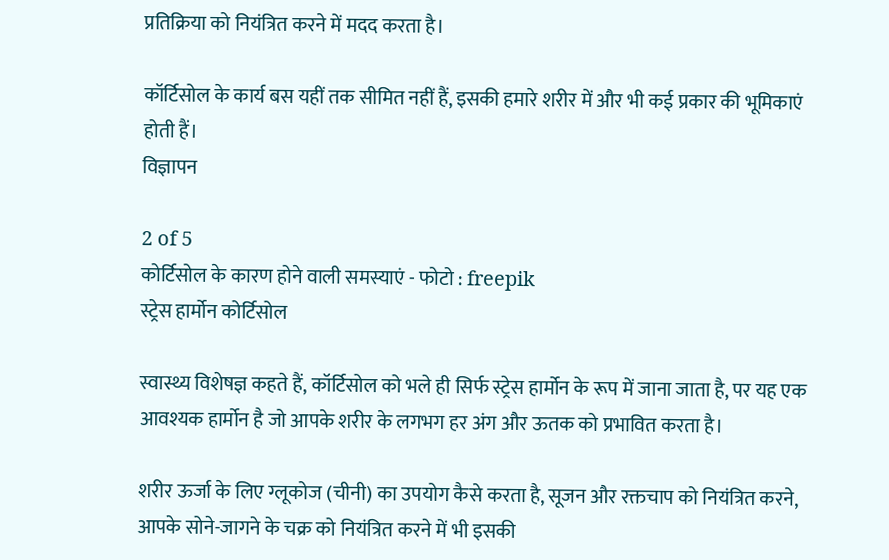प्रतिक्रिया को नियंत्रित करने में मदद करता है।

कॉर्टिसोल के कार्य बस यहीं तक सीमित नहीं हैं, इसकी हमारे शरीर में और भी कई प्रकार की भूमिकाएं होती हैं।
विज्ञापन

2 of 5
कोर्टिसोल के कारण होने वाली समस्याएं - फोटो : freepik
स्ट्रेस हार्मोन कोर्टिसोल

स्वास्थ्य विशेषज्ञ कहते हैं, कॉर्टिसोल को भले ही सिर्फ स्ट्रेस हार्मोन के रूप में जाना जाता है, पर यह एक आवश्यक हार्मोन है जो आपके शरीर के लगभग हर अंग और ऊतक को प्रभावित करता है।

शरीर ऊर्जा के लिए ग्लूकोज (चीनी) का उपयोग कैसे करता है, सूजन और रक्तचाप को नियंत्रित करने, आपके सोने-जागने के चक्र को नियंत्रित करने में भी इसकी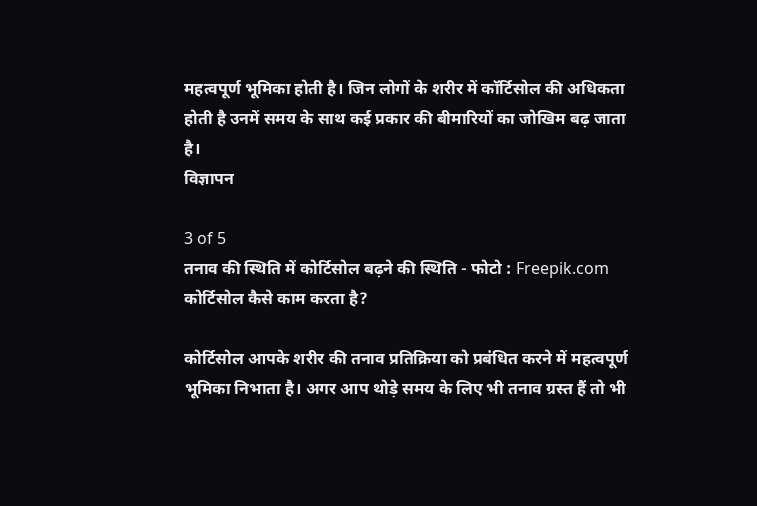महत्वपूर्ण भूमिका होती है। जिन लोगों के शरीर में कॉर्टिसोल की अधिकता होती है उनमें समय के साथ कई प्रकार की बीमारियों का जोखिम बढ़ जाता है।
विज्ञापन

3 of 5
तनाव की स्थिति में कोर्टिसोल बढ़ने की स्थिति - फोटो : Freepik.com
कोर्टिसोल कैसे काम करता है?

कोर्टिसोल आपके शरीर की तनाव प्रतिक्रिया को प्रबंधित करने में महत्वपूर्ण भूमिका निभाता है। अगर आप थोड़े समय के लिए भी तनाव ग्रस्त हैं तो भी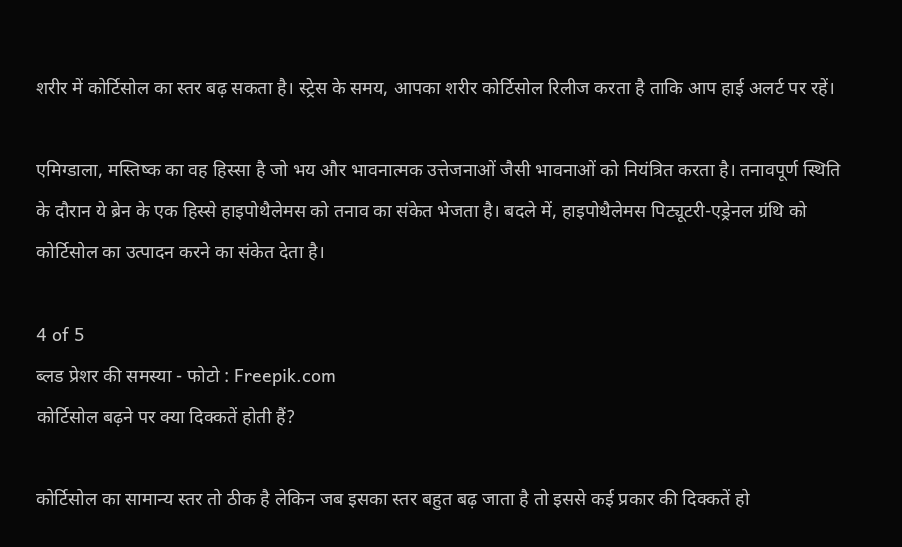शरीर में कोर्टिसोल का स्तर बढ़ सकता है। स्ट्रेस के समय, आपका शरीर कोर्टिसोल रिलीज करता है ताकि आप हाई अलर्ट पर रहें।

एमिग्डाला, मस्तिष्क का वह हिस्सा है जो भय और भावनात्मक उत्तेजनाओं जैसी भावनाओं को नियंत्रित करता है। तनावपूर्ण स्थिति के दौरान ये ब्रेन के एक हिस्से हाइपोथैलेमस को तनाव का संकेत भेजता है। बदले में, हाइपोथैलेमस पिट्यूटरी-एड्रेनल ग्रंथि को कोर्टिसोल का उत्पादन करने का संकेत देता है।

4 of 5
ब्लड प्रेशर की समस्या - फोटो : Freepik.com
कोर्टिसोल बढ़ने पर क्या दिक्कतें होती हैं?

कोर्टिसोल का सामान्य स्तर तो ठीक है लेकिन जब इसका स्तर बहुत बढ़ जाता है तो इससे कई प्रकार की दिक्कतें हो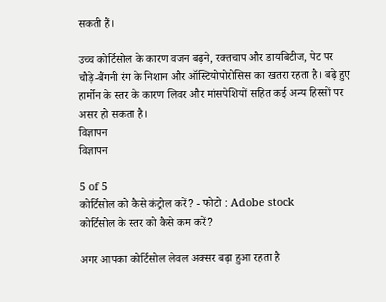सकती हैं।

उच्च कोर्टिसोल के कारण वजन बढ़ने, रक्तचाप और डायबिटीज, पेट पर चौड़े-बैंगनी रंग के निशान और ऑस्टियोपोरोसिस का खतरा रहता है। बढ़े हुए हार्मोन के स्तर के कारण लिवर और मांसपेशियों सहित कई अन्य हिस्सों पर असर हो सकता है।
विज्ञापन
विज्ञापन

5 of 5
कोर्टिसोल को कैसे कंट्रोल करें? - फोटो : Adobe stock
कोर्टिसोल के स्तर को कैसे कम करें?

अगर आपका कोर्टिसोल लेवल अक्सर बढ़ा हुआ रहता है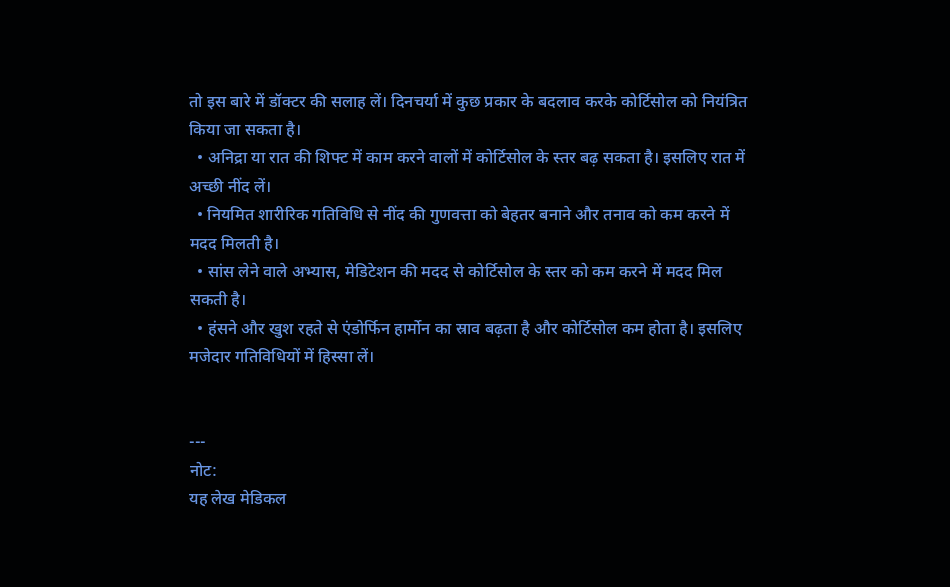तो इस बारे में डॉक्टर की सलाह लें। दिनचर्या में कुछ प्रकार के बदलाव करके कोर्टिसोल को नियंत्रित किया जा सकता है।
  • अनिद्रा या रात की शिफ्ट में काम करने वालों में कोर्टिसोल के स्तर बढ़ सकता है। इसलिए रात में अच्छी नींद लें।
  • नियमित शारीरिक गतिविधि से नींद की गुणवत्ता को बेहतर बनाने और तनाव को कम करने में मदद मिलती है।
  • सांस लेने वाले अभ्यास, मेडिटेशन की मदद से कोर्टिसोल के स्तर को कम करने में मदद मिल सकती है।
  • हंसने और खुश रहते से एंडोर्फिन हार्मोन का स्राव बढ़ता है और कोर्टिसोल कम होता है। इसलिए मजेदार गतिविधियों में हिस्सा लें।


---
नोट:
यह लेख मेडिकल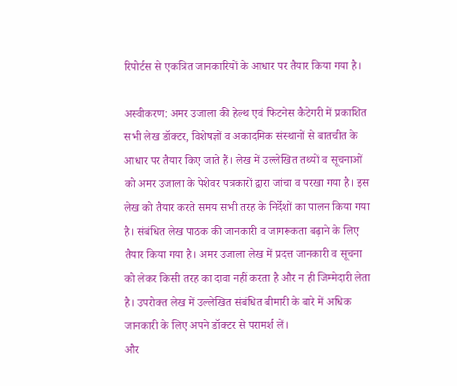रिपोर्टस से एकत्रित जानकारियों के आधार पर तैयार किया गया है।

अस्वीकरण: अमर उजाला की हेल्थ एवं फिटनेस कैटेगरी में प्रकाशित सभी लेख डॉक्टर, विशेषज्ञों व अकादमिक संस्थानों से बातचीत के आधार पर तैयार किए जाते हैं। लेख में उल्लेखित तथ्यों व सूचनाओं को अमर उजाला के पेशेवर पत्रकारों द्वारा जांचा व परखा गया है। इस लेख को तैयार करते समय सभी तरह के निर्देशों का पालन किया गया है। संबंधित लेख पाठक की जानकारी व जागरूकता बढ़ाने के लिए तैयार किया गया है। अमर उजाला लेख में प्रदत्त जानकारी व सूचना को लेकर किसी तरह का दावा नहीं करता है और न ही जिम्मेदारी लेता है। उपरोक्त लेख में उल्लेखित संबंधित बीमारी के बारे में अधिक जानकारी के लिए अपने डॉक्टर से परामर्श लें।
और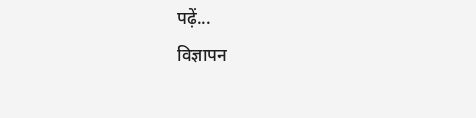पढ़ें...
विज्ञापन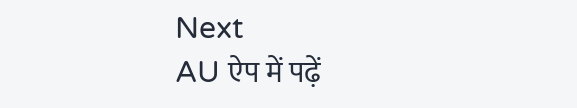Next
AU ऐप में पढ़ें